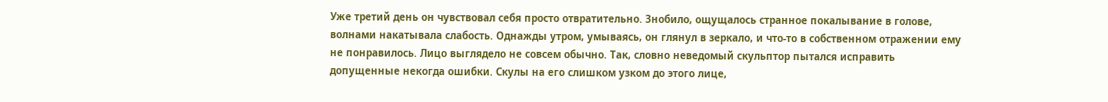Уже третий день он чувствовал себя просто отвратительно. Знобило, ощущалось странное покалывание в голове, волнами накатывала слабость. Однажды утром, умываясь, он глянул в зеркало, и что-то в собственном отражении ему не понравилось. Лицо выглядело не совсем обычно. Так, словно неведомый скульптор пытался исправить допущенные некогда ошибки. Скулы на его слишком узком до этого лице,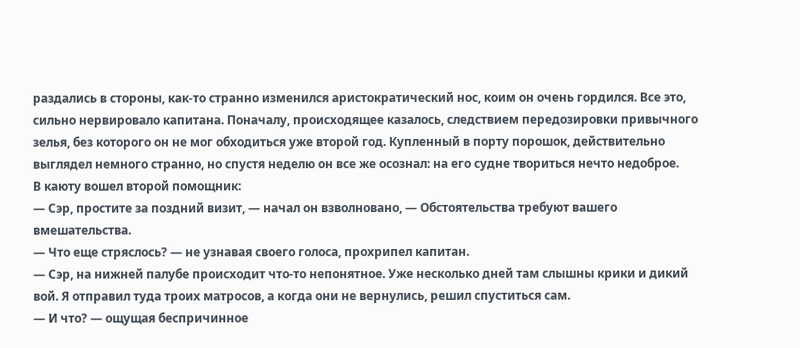раздались в стороны, как-то странно изменился аристократический нос, коим он очень гордился. Все это, сильно нервировало капитана. Поначалу, происходящее казалось, следствием передозировки привычного зелья, без которого он не мог обходиться уже второй год. Купленный в порту порошок, действительно выглядел немного странно, но спустя неделю он все же осознал: на его судне твориться нечто недоброе.
В каюту вошел второй помощник:
— Сэр, простите за поздний визит, — начал он взволновано, — Обстоятельства требуют вашего вмешательства.
— Что еще стряслось? — не узнавая своего голоса, прохрипел капитан.
— Сэр, на нижней палубе происходит что-то непонятное. Уже несколько дней там слышны крики и дикий вой. Я отправил туда троих матросов, а когда они не вернулись, решил спуститься сам.
— И что? — ощущая беспричинное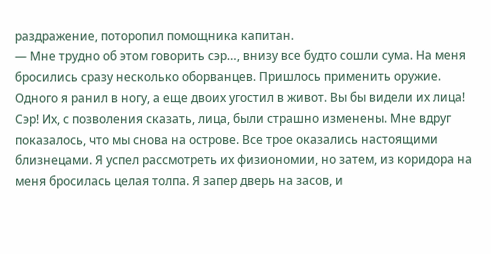раздражение, поторопил помощника капитан.
— Мне трудно об этом говорить сэр…, внизу все будто сошли сума. На меня бросились сразу несколько оборванцев. Пришлось применить оружие. Одного я ранил в ногу, а еще двоих угостил в живот. Вы бы видели их лица! Сэр! Их, с позволения сказать, лица, были страшно изменены. Мне вдруг показалось, что мы снова на острове. Все трое оказались настоящими близнецами. Я успел рассмотреть их физиономии, но затем, из коридора на меня бросилась целая толпа. Я запер дверь на засов, и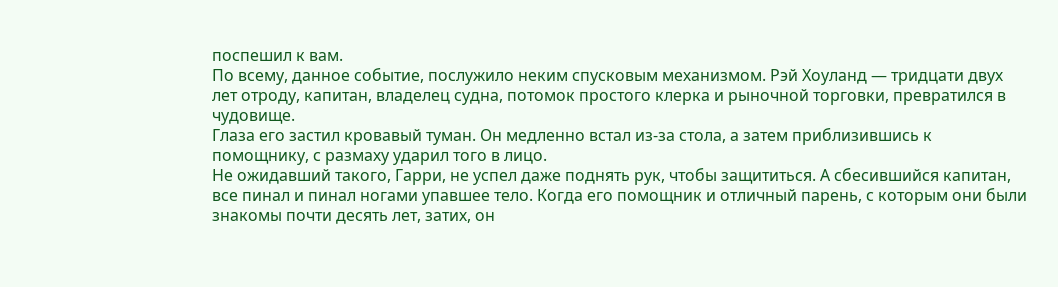поспешил к вам.
По всему, данное событие, послужило неким спусковым механизмом. Рэй Хоуланд — тридцати двух лет отроду, капитан, владелец судна, потомок простого клерка и рыночной торговки, превратился в чудовище.
Глаза его застил кровавый туман. Он медленно встал из-за стола, а затем приблизившись к помощнику, с размаху ударил того в лицо.
Не ожидавший такого, Гарри, не успел даже поднять рук, чтобы защититься. А сбесившийся капитан, все пинал и пинал ногами упавшее тело. Когда его помощник и отличный парень, с которым они были знакомы почти десять лет, затих, он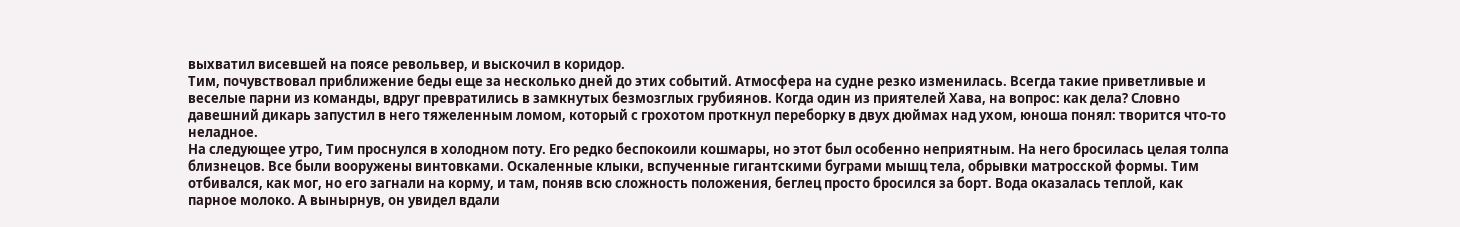выхватил висевшей на поясе револьвер, и выскочил в коридор.
Тим, почувствовал приближение беды еще за несколько дней до этих событий. Атмосфера на судне резко изменилась. Всегда такие приветливые и веселые парни из команды, вдруг превратились в замкнутых безмозглых грубиянов. Когда один из приятелей Хава, на вопрос: как дела? Словно давешний дикарь запустил в него тяжеленным ломом, который с грохотом проткнул переборку в двух дюймах над ухом, юноша понял: творится что-то неладное.
На следующее утро, Тим проснулся в холодном поту. Его редко беспокоили кошмары, но этот был особенно неприятным. На него бросилась целая толпа близнецов. Все были вооружены винтовками. Оскаленные клыки, вспученные гигантскими буграми мышц тела, обрывки матросской формы. Тим отбивался, как мог, но его загнали на корму, и там, поняв всю сложность положения, беглец просто бросился за борт. Вода оказалась теплой, как парное молоко. А вынырнув, он увидел вдали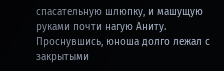спасательную шлюпку, и машущую руками почти нагую Аниту.
Проснувшись, юноша долго лежал с закрытыми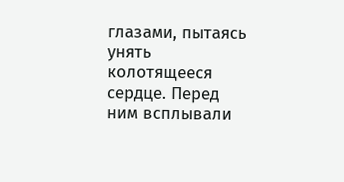глазами, пытаясь унять колотящееся сердце. Перед ним всплывали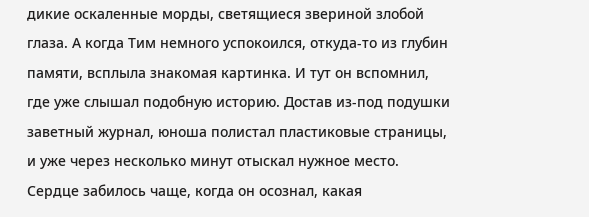дикие оскаленные морды, светящиеся звериной злобой глаза. А когда Тим немного успокоился, откуда-то из глубин памяти, всплыла знакомая картинка. И тут он вспомнил, где уже слышал подобную историю. Достав из-под подушки заветный журнал, юноша полистал пластиковые страницы, и уже через несколько минут отыскал нужное место.
Сердце забилось чаще, когда он осознал, какая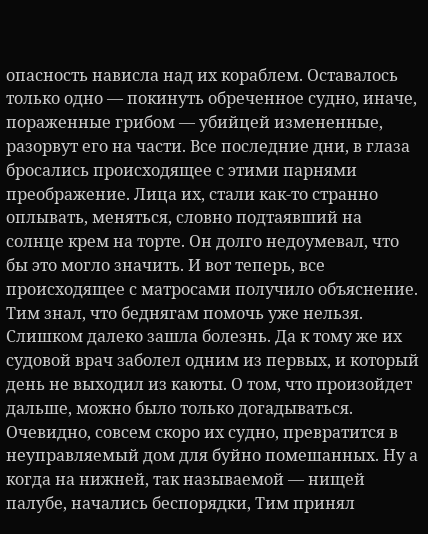опасность нависла над их кораблем. Оставалось только одно — покинуть обреченное судно, иначе, пораженные грибом — убийцей измененные, разорвут его на части. Все последние дни, в глаза бросались происходящее с этими парнями преображение. Лица их, стали как-то странно оплывать, меняться, словно подтаявший на солнце крем на торте. Он долго недоумевал, что бы это могло значить. И вот теперь, все происходящее с матросами получило объяснение. Тим знал, что беднягам помочь уже нельзя. Слишком далеко зашла болезнь. Да к тому же их судовой врач заболел одним из первых, и который день не выходил из каюты. О том, что произойдет дальше, можно было только догадываться. Очевидно, совсем скоро их судно, превратится в неуправляемый дом для буйно помешанных. Ну а когда на нижней, так называемой — нищей палубе, начались беспорядки, Тим принял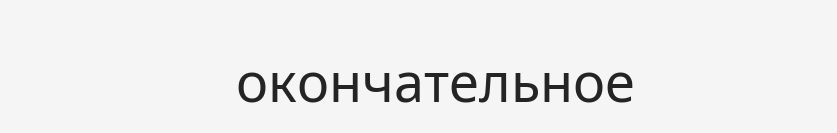окончательное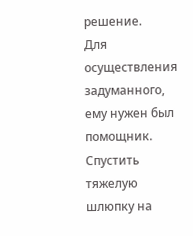решение.
Для осуществления задуманного, ему нужен был помощник. Спустить тяжелую шлюпку на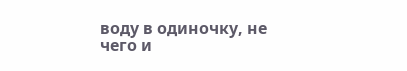воду в одиночку, не чего и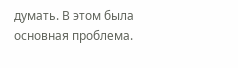думать. В этом была основная проблема.